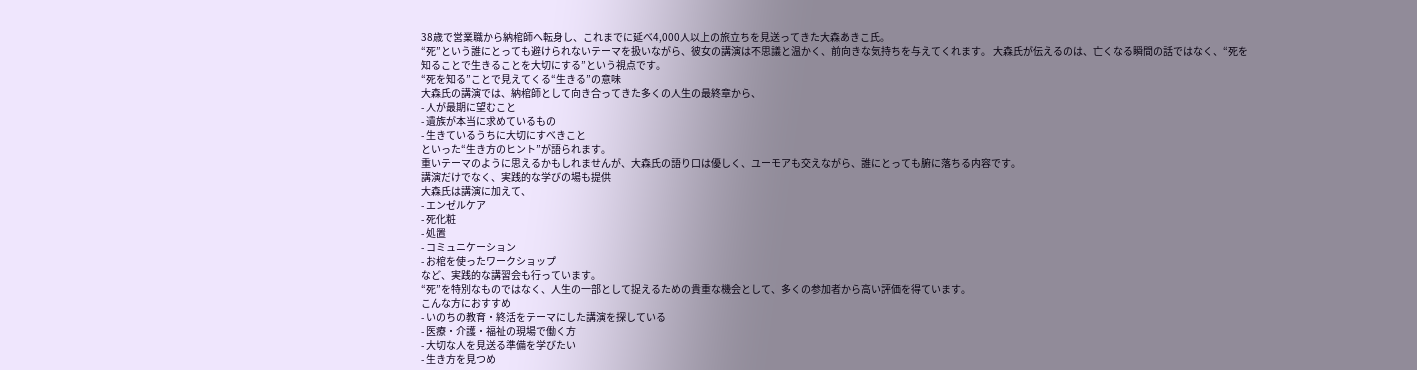38歳で営業職から納棺師へ転身し、これまでに延べ4,000人以上の旅立ちを見送ってきた大森あきこ氏。
“死”という誰にとっても避けられないテーマを扱いながら、彼女の講演は不思議と温かく、前向きな気持ちを与えてくれます。 大森氏が伝えるのは、亡くなる瞬間の話ではなく、“死を知ることで生きることを大切にする”という視点です。
“死を知る”ことで見えてくる“生きる”の意味
大森氏の講演では、納棺師として向き合ってきた多くの人生の最終章から、
- 人が最期に望むこと
- 遺族が本当に求めているもの
- 生きているうちに大切にすべきこと
といった“生き方のヒント”が語られます。
重いテーマのように思えるかもしれませんが、大森氏の語り口は優しく、ユーモアも交えながら、誰にとっても腑に落ちる内容です。
講演だけでなく、実践的な学びの場も提供
大森氏は講演に加えて、
- エンゼルケア
- 死化粧
- 処置
- コミュニケーション
- お棺を使ったワークショップ
など、実践的な講習会も行っています。
“死”を特別なものではなく、人生の一部として捉えるための貴重な機会として、多くの参加者から高い評価を得ています。
こんな方におすすめ
- いのちの教育・終活をテーマにした講演を探している
- 医療・介護・福祉の現場で働く方
- 大切な人を見送る準備を学びたい
- 生き方を見つめ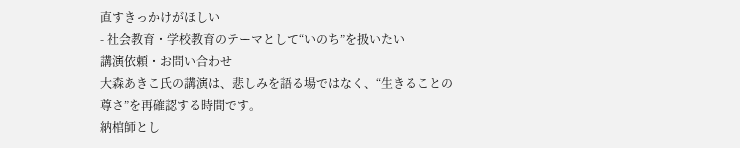直すきっかけがほしい
- 社会教育・学校教育のテーマとして“いのち”を扱いたい
講演依頼・お問い合わせ
大森あきこ氏の講演は、悲しみを語る場ではなく、“生きることの尊さ”を再確認する時間です。
納棺師とし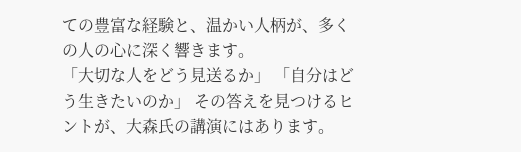ての豊富な経験と、温かい人柄が、多くの人の心に深く響きます。
「大切な人をどう見送るか」 「自分はどう生きたいのか」 その答えを見つけるヒントが、大森氏の講演にはあります。